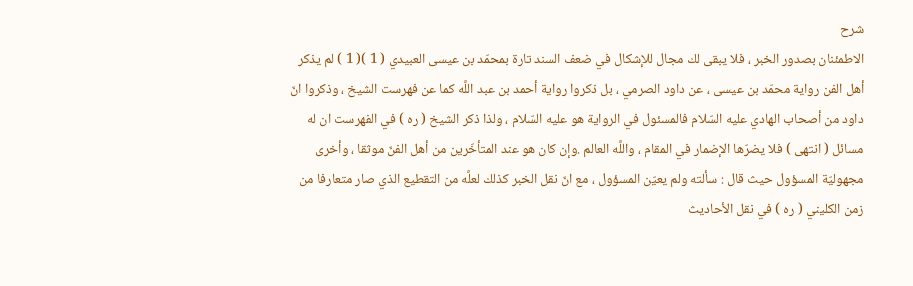شرح
الاطمئنان بصدور الخبر ، فلا يبقى لك مجال للإشكال في ضعف السند تارة بمحمّد بن عيسى العبيدي ( 1 )( 1 ) لم يذكر أهل الفن رواية محمّد بن عيسى ، عن داود الصرمي ، بل ذكروا رواية أحمد بن عبد اللَّه كما عن فهرست الشيخ ، وذكروا انّ داود من أصحاب الهادي عليه السّلام فالمسئول في الرواية هو عليه السّلام ، ولذا ذكر الشيخ ( ره ) في الفهرست ان له مسائل ( انتهى ) فلا يضرّها الإضمار في المقام ، واللَّه العالم .وإن كان هو عند المتأخّرين من أهل الفنّ موثقا ، وأخرى مجهوليّة المسؤول حيث قال : سألته ولم يعيّن المسؤول ، مع انّ نقل الخبر كذلك لعلَّه من التقطيع الذي صار متعارفا من زمن الكليني ( ره ) في نقل الأحاديث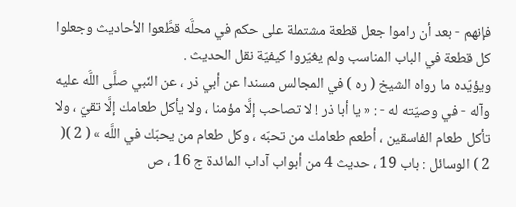فإنهم - بعد أن راموا جعل قطعة مشتملة على حكم في محلَّه قطَّعوا الأحاديث وجعلوا كل قطعة في الباب المناسب ولم يغيّروا كيفيّة نقل الحديث .
ويؤيّده ما رواه الشيخ ( ره ) في المجالس مسندا عن أبي ذر ، عن النّبي صلَّى اللَّه عليه وآله - في وصيّته له - : « يا أبا ذر ! لا تصاحب إلَّا مؤمنا ، ولا يأكل طعامك إلَّا تقيّ ، ولا تأكل طعام الفاسقين ، أطعم طعامك من تحبّه ، وكل طعام من يحبّك في اللَّه » ( 2 )( 2 ) الوسائل : باب 19 ، حديث 4 من أبواب آداب المائدة ج 16 ، ص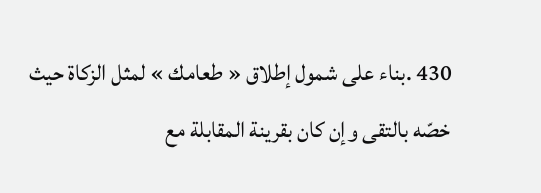430 .بناء على شمول إطلاق « طعامك » لمثل الزكاة حيث خصّه بالتقى وإن كان بقرينة المقابلة مع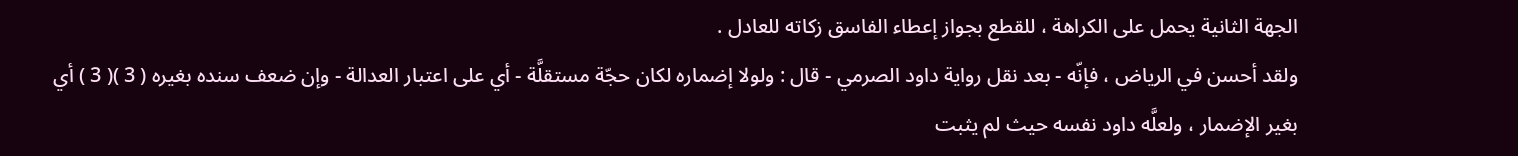الجهة الثانية يحمل على الكراهة ، للقطع بجواز إعطاء الفاسق زكاته للعادل .
ولقد أحسن في الرياض ، فإنّه - بعد نقل رواية داود الصرمي - قال : ولولا إضماره لكان حجّة مستقلَّة - أي على اعتبار العدالة - وإن ضعف سنده بغيره ( 3 )( 3 ) أي بغير الإضمار ، ولعلَّه داود نفسه حيث لم يثبت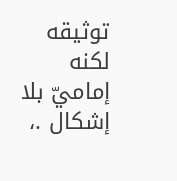توثيقه لكنه إماميّ بلا إشكال .،